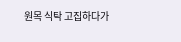원목 식탁 고집하다가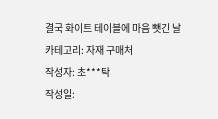결국 화이트 테이블에 마음 뺏긴 날
카테고리: 자재 구매처
작성자: 초***탁
작성일: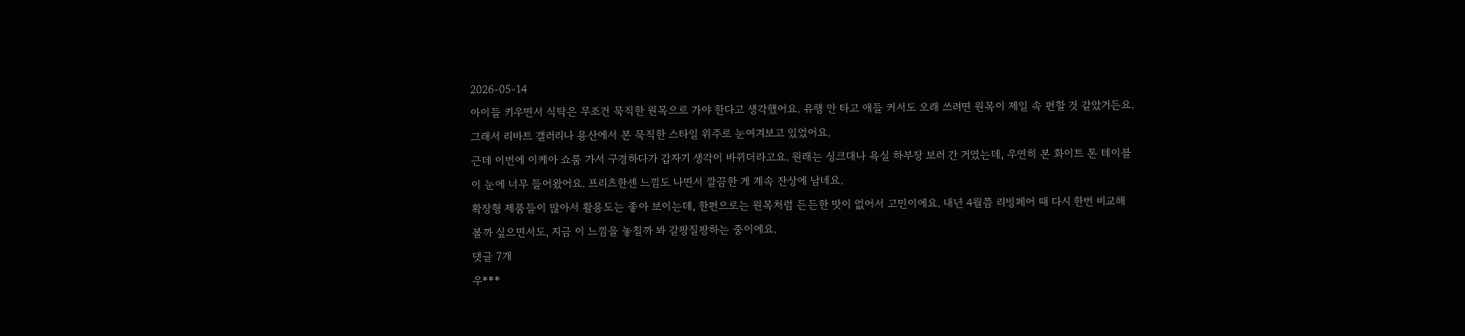2026-05-14
아이들 키우면서 식탁은 무조건 묵직한 원목으로 가야 한다고 생각했어요. 유행 안 타고 애들 커서도 오래 쓰려면 원목이 제일 속 편할 것 같았거든요. 그래서 리바트 갤러리나 용산에서 본 묵직한 스타일 위주로 눈여겨보고 있었어요.
근데 이번에 이케아 쇼룸 가서 구경하다가 갑자기 생각이 바뀌더라고요. 원래는 싱크대나 욕실 하부장 보러 간 거였는데, 우연히 본 화이트 톤 테이블이 눈에 너무 들어왔어요. 프리츠한센 느낌도 나면서 깔끔한 게 계속 잔상에 남네요.
확장형 제품들이 많아서 활용도는 좋아 보이는데, 한편으로는 원목처럼 든든한 맛이 없어서 고민이에요. 내년 4월쯤 리빙페어 때 다시 한번 비교해 볼까 싶으면서도, 지금 이 느낌을 놓칠까 봐 갈팡질팡하는 중이에요.
댓글 7개
우***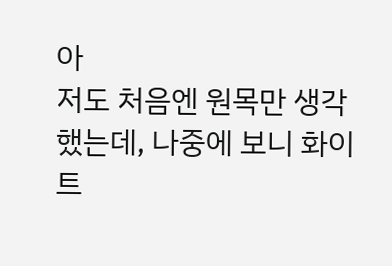아
저도 처음엔 원목만 생각했는데, 나중에 보니 화이트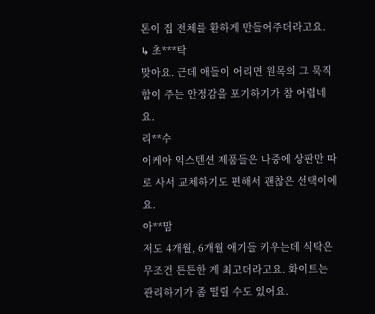톤이 집 전체를 환하게 만들어주더라고요.
↳ 초***탁
맞아요. 근데 애들이 어리면 원목의 그 묵직함이 주는 안정감을 포기하기가 참 어렵네요.
리**수
이케아 익스텐션 제품들은 나중에 상판만 따로 사서 교체하기도 편해서 괜찮은 선택이에요.
아**맘
저도 4개월, 6개월 애기들 키우는데 식탁은 무조건 튼튼한 게 최고더라고요. 화이트는 관리하기가 좀 떨릴 수도 있어요.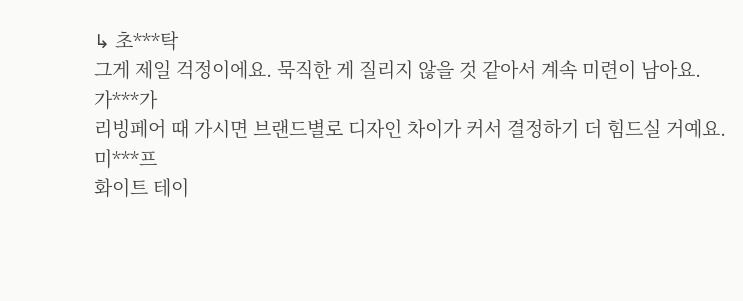↳ 초***탁
그게 제일 걱정이에요. 묵직한 게 질리지 않을 것 같아서 계속 미련이 남아요.
가***가
리빙페어 때 가시면 브랜드별로 디자인 차이가 커서 결정하기 더 힘드실 거예요.
미***프
화이트 테이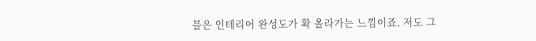블은 인테리어 완성도가 확 올라가는 느낌이죠. 저도 그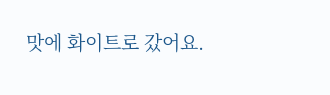맛에 화이트로 갔어요.